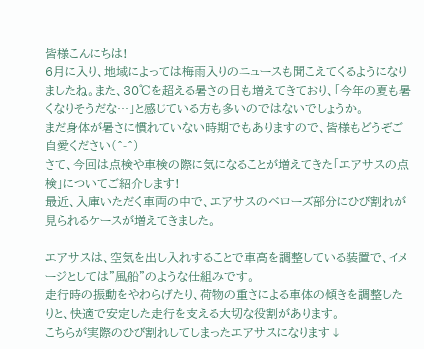皆様こんにちは!
6月に入り、地域によっては梅雨入りのニュースも聞こえてくるようになりましたね。また、30℃を超える暑さの日も増えてきており、「今年の夏も暑くなりそうだな…」と感じている方も多いのではないでしょうか。
まだ身体が暑さに慣れていない時期でもありますので、皆様もどうぞご自愛ください(^-^)
さて、今回は点検や車検の際に気になることが増えてきた「エアサスの点検」についてご紹介します!
最近、入庫いただく車両の中で、エアサスのベローズ部分にひび割れが見られるケースが増えてきました。

エアサスは、空気を出し入れすることで車高を調整している装置で、イメージとしては”風船”のような仕組みです。
走行時の振動をやわらげたり、荷物の重さによる車体の傾きを調整したりと、快適で安定した走行を支える大切な役割があります。
こちらが実際のひび割れしてしまったエアサスになります↓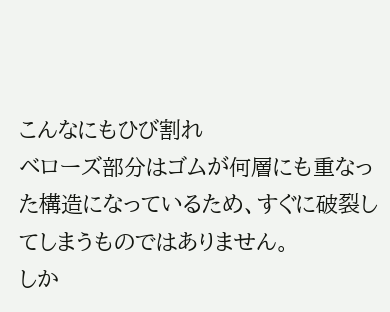こんなにもひび割れ
ベローズ部分はゴムが何層にも重なった構造になっているため、すぐに破裂してしまうものではありません。
しか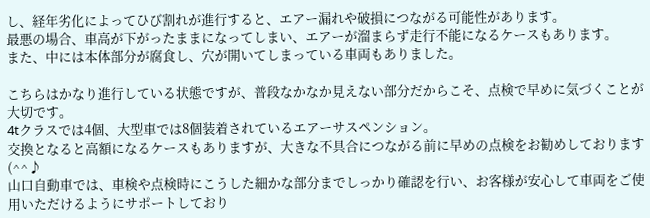し、経年劣化によってひび割れが進行すると、エアー漏れや破損につながる可能性があります。
最悪の場合、車高が下がったままになってしまい、エアーが溜まらず走行不能になるケースもあります。
また、中には本体部分が腐食し、穴が開いてしまっている車両もありました。

こちらはかなり進行している状態ですが、普段なかなか見えない部分だからこそ、点検で早めに気づくことが大切です。
4tクラスでは4個、大型車では8個装着されているエアーサスペンション。
交換となると高額になるケースもありますが、大きな不具合につながる前に早めの点検をお勧めしております(^^♪
山口自動車では、車検や点検時にこうした細かな部分までしっかり確認を行い、お客様が安心して車両をご使用いただけるようにサポートしており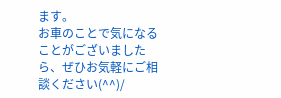ます。
お車のことで気になることがございましたら、ぜひお気軽にご相談ください(^^)/